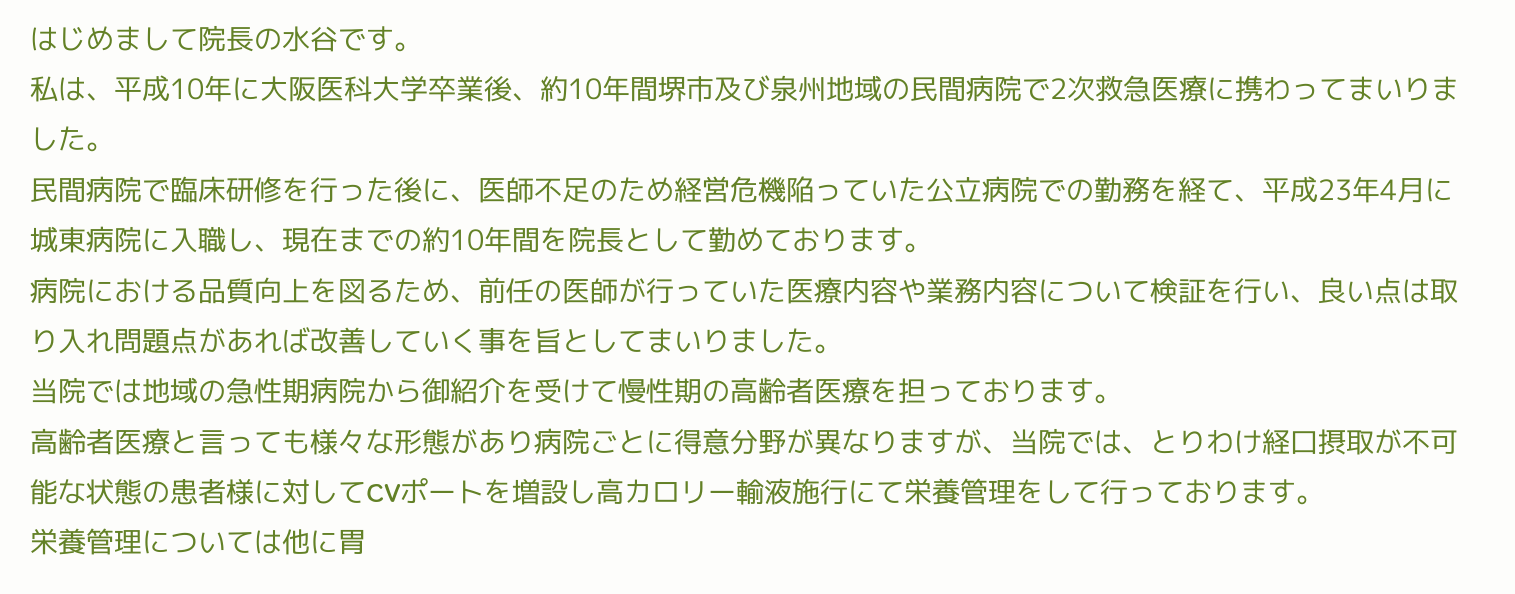はじめまして院長の水谷です。
私は、平成10年に大阪医科大学卒業後、約10年間堺市及び泉州地域の民間病院で2次救急医療に携わってまいりました。
民間病院で臨床研修を行った後に、医師不足のため経営危機陥っていた公立病院での勤務を経て、平成23年4月に城東病院に入職し、現在までの約10年間を院長として勤めております。
病院における品質向上を図るため、前任の医師が行っていた医療内容や業務内容について検証を行い、良い点は取り入れ問題点があれば改善していく事を旨としてまいりました。
当院では地域の急性期病院から御紹介を受けて慢性期の高齢者医療を担っております。
高齢者医療と言っても様々な形態があり病院ごとに得意分野が異なりますが、当院では、とりわけ経口摂取が不可能な状態の患者様に対してCVポートを増設し高カロリー輸液施行にて栄養管理をして行っております。
栄養管理については他に胃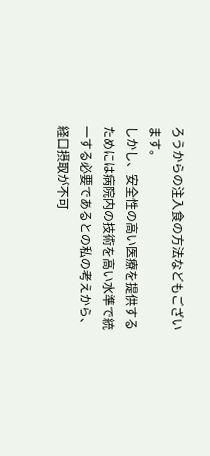ろうからの注入食の方法などもございます。
しかし、安全性の高い医療を提供するためには病院内の技術を高い水準で統一する必要であるとの私の考えから、経口摂取が不可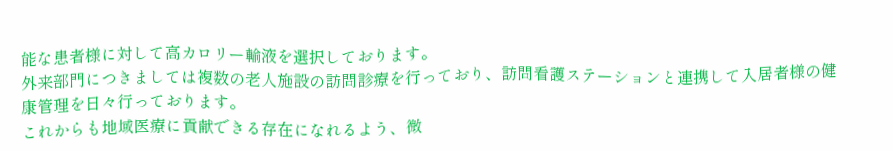能な患者様に対して高カロリー輸液を選択しております。
外来部門につきましては複数の老人施設の訪問診療を行っており、訪問看護ステーションと連携して入居者様の健康管理を日々行っております。
これからも地域医療に貢献できる存在になれるよう、微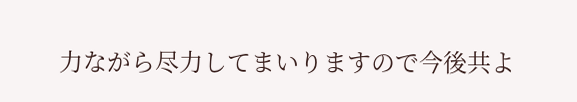力ながら尽力してまいりますので今後共よ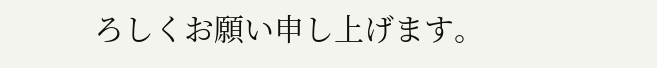ろしくお願い申し上げます。